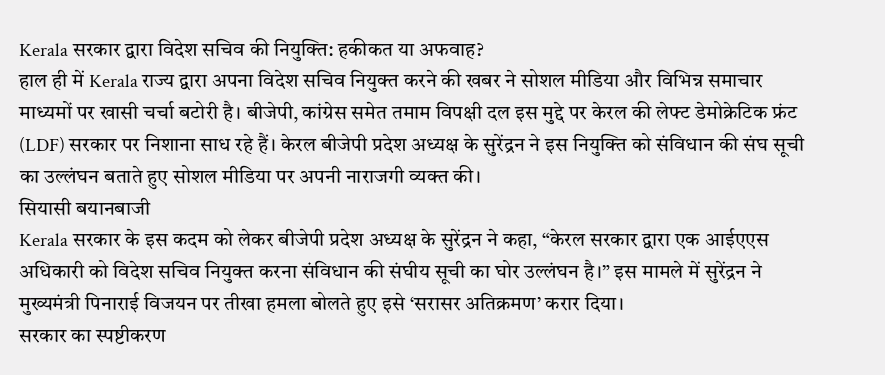Kerala सरकार द्वारा विदेश सचिव की नियुक्ति: हकीकत या अफवाह?
हाल ही में Kerala राज्य द्वारा अपना विदेश सचिव नियुक्त करने की खबर ने सोशल मीडिया और विभिन्न समाचार माध्यमों पर खासी चर्चा बटोरी है। बीजेपी, कांग्रेस समेत तमाम विपक्षी दल इस मुद्दे पर केरल की लेफ्ट डेमोक्रेटिक फ्रंट (LDF) सरकार पर निशाना साध रहे हैं। केरल बीजेपी प्रदेश अध्यक्ष के सुरेंद्रन ने इस नियुक्ति को संविधान की संघ सूची का उल्लंघन बताते हुए सोशल मीडिया पर अपनी नाराजगी व्यक्त की।
सियासी बयानबाजी
Kerala सरकार के इस कदम को लेकर बीजेपी प्रदेश अध्यक्ष के सुरेंद्रन ने कहा, “केरल सरकार द्वारा एक आईएएस अधिकारी को विदेश सचिव नियुक्त करना संविधान की संघीय सूची का घोर उल्लंघन है।” इस मामले में सुरेंद्रन ने मुख्यमंत्री पिनाराई विजयन पर तीखा हमला बोलते हुए इसे ‘सरासर अतिक्रमण’ करार दिया।
सरकार का स्पष्टीकरण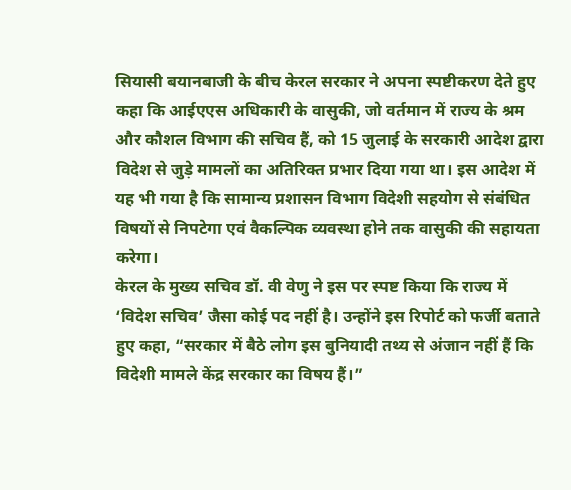सियासी बयानबाजी के बीच केरल सरकार ने अपना स्पष्टीकरण देते हुए कहा कि आईएएस अधिकारी के वासुकी, जो वर्तमान में राज्य के श्रम और कौशल विभाग की सचिव हैं, को 15 जुलाई के सरकारी आदेश द्वारा विदेश से जुड़े मामलों का अतिरिक्त प्रभार दिया गया था। इस आदेश में यह भी गया है कि सामान्य प्रशासन विभाग विदेशी सहयोग से संबंधित विषयों से निपटेगा एवं वैकल्पिक व्यवस्था होने तक वासुकी की सहायता करेगा।
केरल के मुख्य सचिव डॉ. वी वेणु ने इस पर स्पष्ट किया कि राज्य में ‘विदेश सचिव’ जैसा कोई पद नहीं है। उन्होंने इस रिपोर्ट को फर्जी बताते हुए कहा, “सरकार में बैठे लोग इस बुनियादी तथ्य से अंजान नहीं हैं कि विदेशी मामले केंद्र सरकार का विषय हैं।”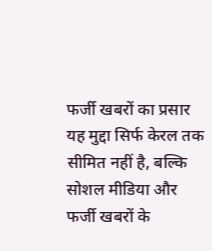फर्जी खबरों का प्रसार
यह मुद्दा सिर्फ केरल तक सीमित नहीं है, बल्कि सोशल मीडिया और फर्जी खबरों के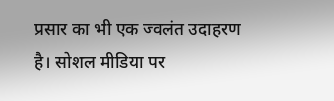प्रसार का भी एक ज्वलंत उदाहरण है। सोशल मीडिया पर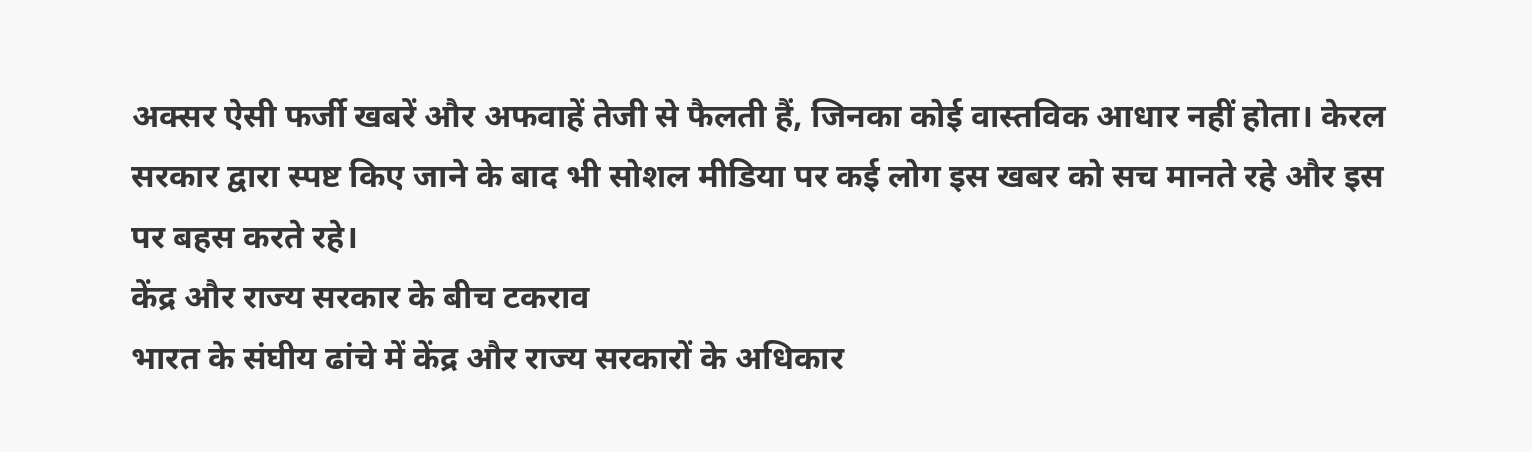अक्सर ऐसी फर्जी खबरें और अफवाहें तेजी से फैलती हैं, जिनका कोई वास्तविक आधार नहीं होता। केरल सरकार द्वारा स्पष्ट किए जाने के बाद भी सोशल मीडिया पर कई लोग इस खबर को सच मानते रहे और इस पर बहस करते रहे।
केंद्र और राज्य सरकार के बीच टकराव
भारत के संघीय ढांचे में केंद्र और राज्य सरकारों के अधिकार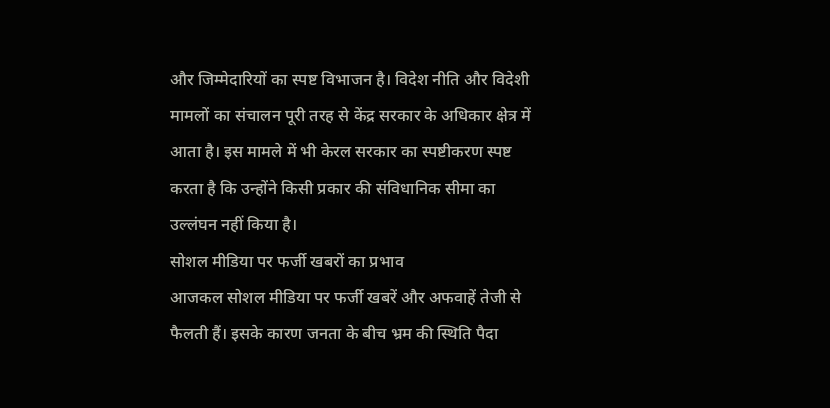और जिम्मेदारियों का स्पष्ट विभाजन है। विदेश नीति और विदेशी मामलों का संचालन पूरी तरह से केंद्र सरकार के अधिकार क्षेत्र में आता है। इस मामले में भी केरल सरकार का स्पष्टीकरण स्पष्ट करता है कि उन्होंने किसी प्रकार की संविधानिक सीमा का उल्लंघन नहीं किया है।
सोशल मीडिया पर फर्जी खबरों का प्रभाव
आजकल सोशल मीडिया पर फर्जी खबरें और अफवाहें तेजी से फैलती हैं। इसके कारण जनता के बीच भ्रम की स्थिति पैदा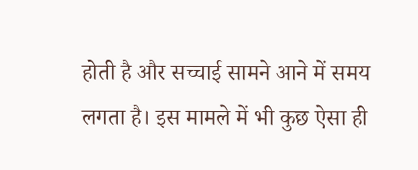होती है और सच्चाई सामने आने में समय लगता है। इस मामले में भी कुछ ऐसा ही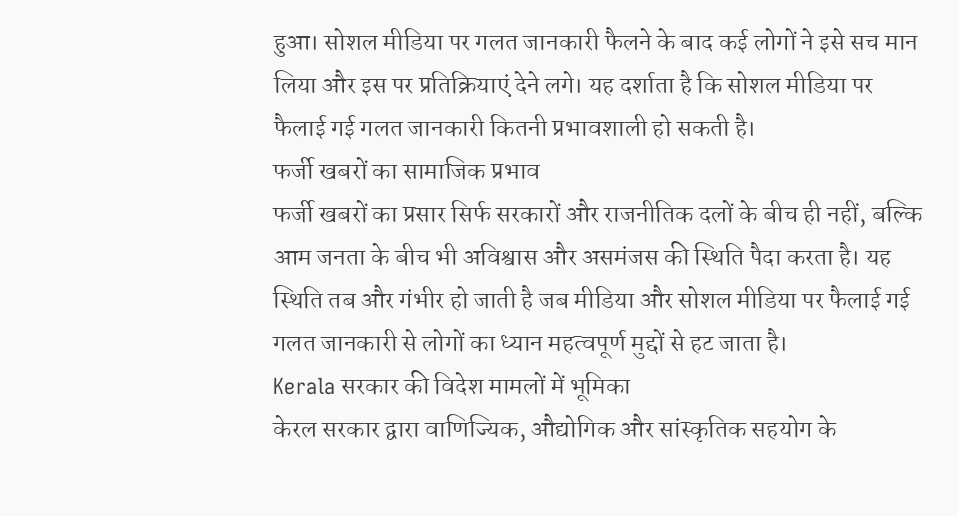हुआ। सोशल मीडिया पर गलत जानकारी फैलने के बाद कई लोगों ने इसे सच मान लिया और इस पर प्रतिक्रियाएं देने लगे। यह दर्शाता है कि सोशल मीडिया पर फैलाई गई गलत जानकारी कितनी प्रभावशाली हो सकती है।
फर्जी खबरों का सामाजिक प्रभाव
फर्जी खबरों का प्रसार सिर्फ सरकारों और राजनीतिक दलों के बीच ही नहीं, बल्कि आम जनता के बीच भी अविश्वास और असमंजस की स्थिति पैदा करता है। यह स्थिति तब और गंभीर हो जाती है जब मीडिया और सोशल मीडिया पर फैलाई गई गलत जानकारी से लोगों का ध्यान महत्वपूर्ण मुद्दों से हट जाता है।
Kerala सरकार की विदेश मामलों में भूमिका
केरल सरकार द्वारा वाणिज्यिक, औद्योगिक और सांस्कृतिक सहयोग के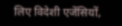लिए विदेशी एजेंसियों,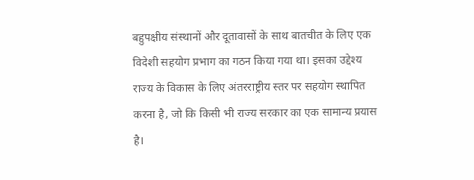बहुपक्षीय संस्थानों और दूतावासों के साथ बातचीत के लिए एक विदेशी सहयोग प्रभाग का गठन किया गया था। इसका उद्देश्य राज्य के विकास के लिए अंतरराष्ट्रीय स्तर पर सहयोग स्थापित करना है, जो कि किसी भी राज्य सरकार का एक सामान्य प्रयास है।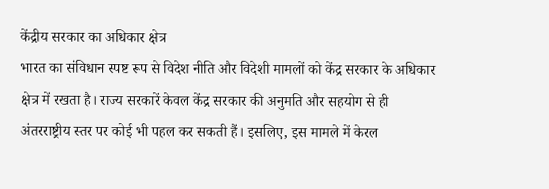केंद्रीय सरकार का अधिकार क्षेत्र
भारत का संविधान स्पष्ट रूप से विदेश नीति और विदेशी मामलों को केंद्र सरकार के अधिकार क्षेत्र में रखता है। राज्य सरकारें केवल केंद्र सरकार की अनुमति और सहयोग से ही अंतरराष्ट्रीय स्तर पर कोई भी पहल कर सकती हैं। इसलिए, इस मामले में केरल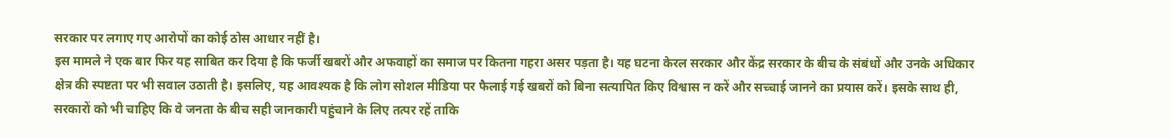सरकार पर लगाए गए आरोपों का कोई ठोस आधार नहीं है।
इस मामले ने एक बार फिर यह साबित कर दिया है कि फर्जी खबरों और अफवाहों का समाज पर कितना गहरा असर पड़ता है। यह घटना केरल सरकार और केंद्र सरकार के बीच के संबंधों और उनके अधिकार क्षेत्र की स्पष्टता पर भी सवाल उठाती है। इसलिए, यह आवश्यक है कि लोग सोशल मीडिया पर फैलाई गई खबरों को बिना सत्यापित किए विश्वास न करें और सच्चाई जानने का प्रयास करें। इसके साथ ही, सरकारों को भी चाहिए कि वे जनता के बीच सही जानकारी पहुंचाने के लिए तत्पर रहें ताकि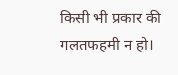किसी भी प्रकार की गलतफहमी न हो।